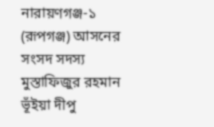নারায়ণগঞ্জ-১ (রূপগঞ্জ) আসনের সংসদ সদস্য মুস্তাফিজুর রহমান ভূঁইয়া দীপু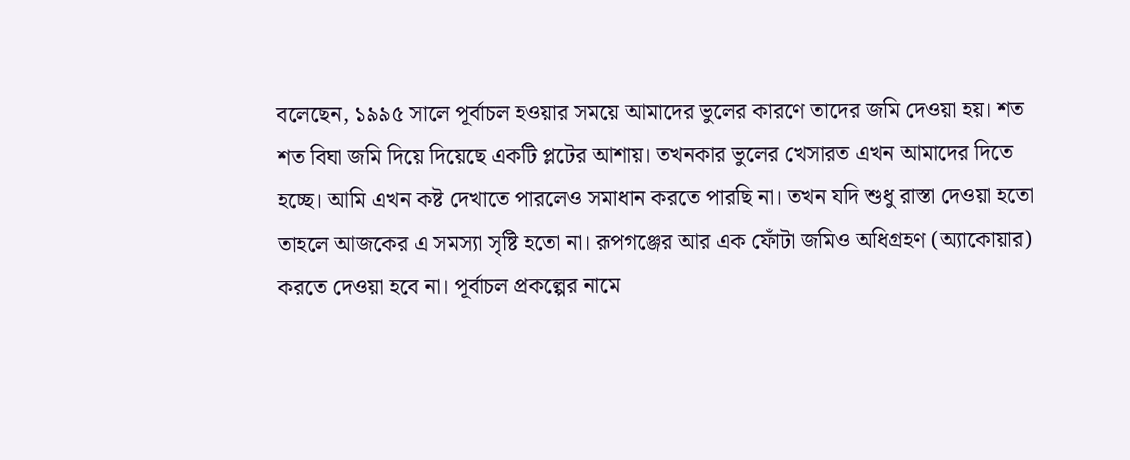বলেছেন, ১৯৯৫ সালে পূর্বাচল হওয়ার সময়ে আমাদের ভুলের কারণে তাদের জমি দেওয়া হয়। শত শত বিঘা জমি দিয়ে দিয়েছে একটি প্লটের আশায়। তখনকার ভুলের খেসারত এখন আমাদের দিতে হচ্ছে। আমি এখন কষ্ট দেখাতে পারলেও সমাধান করতে পারছি না। তখন যদি শুধু রাস্তা দেওয়া হতো তাহলে আজকের এ সমস্যা সৃষ্টি হতো না। রূপগঞ্জের আর এক ফোঁটা জমিও অধিগ্রহণ (অ্যাকোয়ার) করতে দেওয়া হবে না। পূর্বাচল প্রকল্পের নামে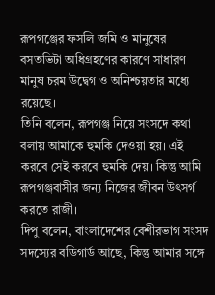রূপগঞ্জের ফসলি জমি ও মানুষের বসতভিটা অধিগ্রহণের কারণে সাধারণ মানুষ চরম উদ্বেগ ও অনিশ্চয়তার মধ্যে রয়েছে।
তিনি বলেন, রূপগঞ্জ নিয়ে সংসদে কথা বলায় আমাকে হুমকি দেওয়া হয়। এই করবে সেই করবে হুমকি দেয়। কিন্তু আমি রূপগঞ্জবাসীর জন্য নিজের জীবন উৎসর্গ করতে রাজী।
দিপু বলেন, বাংলাদেশের বেশীরভাগ সংসদ সদস্যের বডিগার্ড আছে, কিন্তু আমার সঙ্গে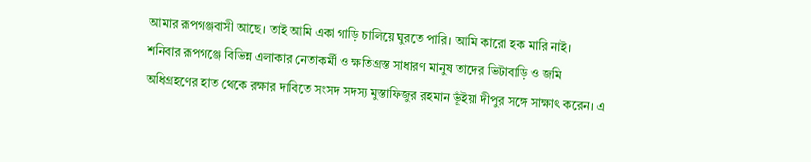আমার রূপগঞ্জবাসী আছে। তাই আমি একা গাড়ি চালিয়ে ঘুরতে পারি। আমি কারো হক মারি নাই।
শনিবার রূপগঞ্জে বিভিন্ন এলাকার নেতাকর্মী ও ক্ষতিগ্রস্ত সাধারণ মানুষ তাদের ভিটাবাড়ি ও জমি অধিগ্রহণের হাত থেকে রক্ষার দাবিতে সংসদ সদস্য মুস্তাফিজুর রহমান ভূঁইয়া দীপুর সঙ্গে সাক্ষাৎ করেন। এ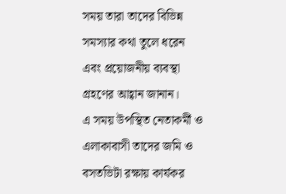সময় তারা তাদের বিভিন্ন সমস্যার কথা তুলে ধরেন এবং প্রয়োজনীয় ব্যবস্থা গ্রহণের আহ্বান জানান।
এ সময় উপস্থিত নেতাকর্মী ও এলাকাবাসী তাদের জমি ও বসতভিটা রক্ষায় কার্যকর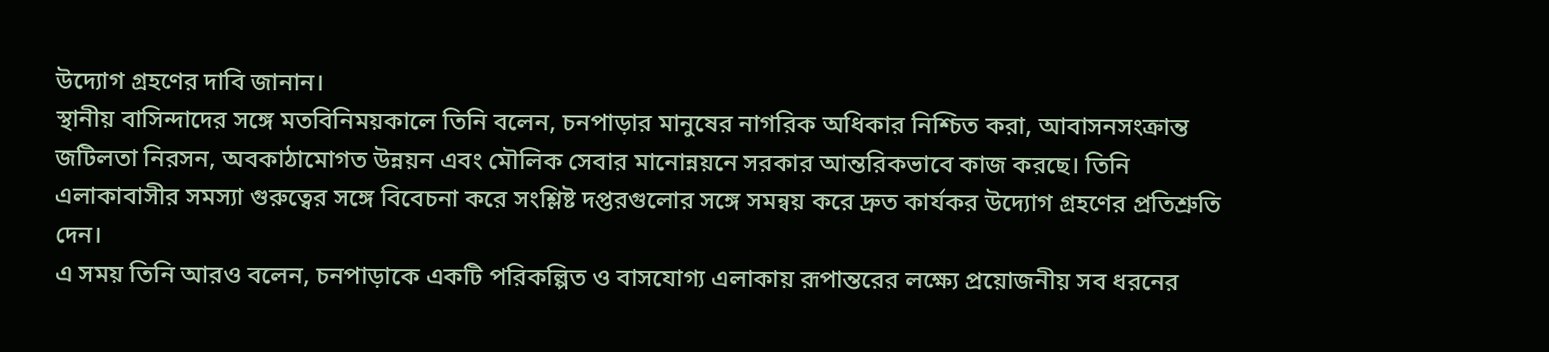উদ্যোগ গ্রহণের দাবি জানান।
স্থানীয় বাসিন্দাদের সঙ্গে মতবিনিময়কালে তিনি বলেন, চনপাড়ার মানুষের নাগরিক অধিকার নিশ্চিত করা, আবাসনসংক্রান্ত জটিলতা নিরসন, অবকাঠামোগত উন্নয়ন এবং মৌলিক সেবার মানোন্নয়নে সরকার আন্তরিকভাবে কাজ করছে। তিনি এলাকাবাসীর সমস্যা গুরুত্বের সঙ্গে বিবেচনা করে সংশ্লিষ্ট দপ্তরগুলোর সঙ্গে সমন্বয় করে দ্রুত কার্যকর উদ্যোগ গ্রহণের প্রতিশ্রুতি দেন।
এ সময় তিনি আরও বলেন, চনপাড়াকে একটি পরিকল্পিত ও বাসযোগ্য এলাকায় রূপান্তরের লক্ষ্যে প্রয়োজনীয় সব ধরনের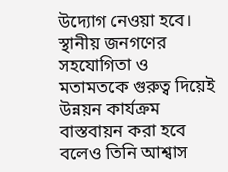উদ্যোগ নেওয়া হবে। স্থানীয় জনগণের সহযোগিতা ও মতামতকে গুরুত্ব দিয়েই উন্নয়ন কার্যক্রম বাস্তবায়ন করা হবে বলেও তিনি আশ্বাস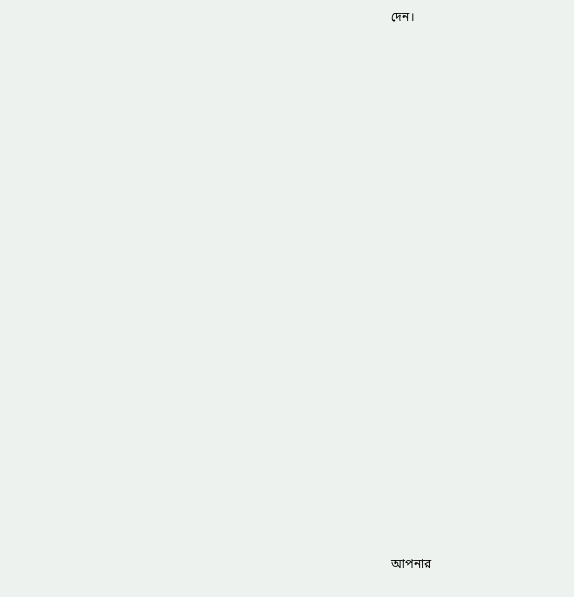দেন।





































আপনার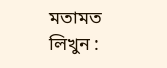মতামত লিখুন :